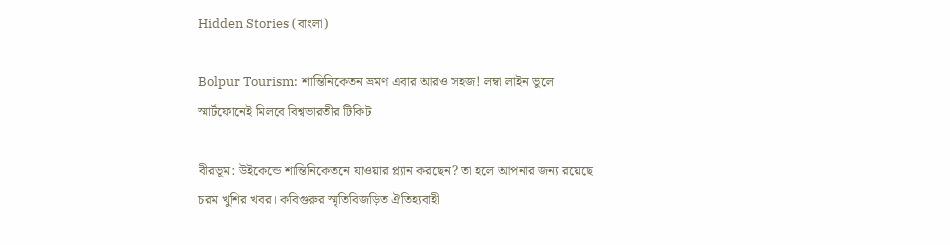Hidden Stories (বাংলা)

Bolpur Tourism: শান্তিনিকেতন ভ্রমণ এবার আরও সহজ! লম্বা লাইন ভুলে স্মার্টফোনেই মিলবে বিশ্বভারতীর টিকিট

বীরভূম: উইকেন্ডে শান্তিনিকেতনে যাওয়ার প্ল্যান করছেন? তা হলে আপনার জন্য রয়েছে চরম খুশির খবর। কবিগুরুর স্মৃতিবিজড়িত ঐতিহ্যবাহী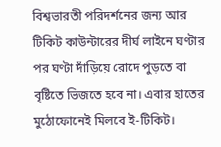বিশ্বভারতী পরিদর্শনের জন্য আর টিকিট কাউন্টারের দীর্ঘ লাইনে ঘণ্টার পর ঘণ্টা দাঁড়িয়ে রোদে পুড়তে বা বৃষ্টিতে ভিজতে হবে না। এবার হাতের মুঠোফোনেই মিলবে ই-টিকিট।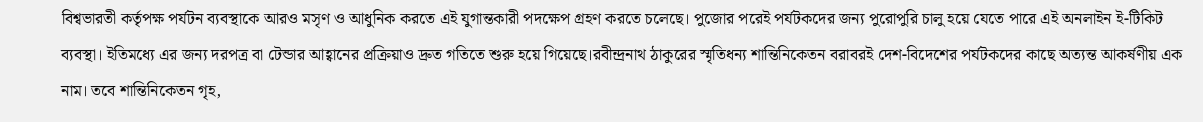বিশ্বভারতী কর্তৃপক্ষ পর্যটন ব্যবস্থাকে আরও মসৃণ ও আধুনিক করতে এই যুগান্তকারী পদক্ষেপ গ্রহণ করতে চলেছে। পুজোর পরেই পর্যটকদের জন্য পুরোপুরি চালু হয়ে যেতে পারে এই অনলাইন ই-টিকিট ব্যবস্থা। ইতিমধ্যে এর জন্য দরপত্র বা টেন্ডার আহ্বানের প্রক্রিয়াও দ্রুত গতিতে শুরু হয়ে গিয়েছে।রবীন্দ্রনাথ ঠাকুরের স্মৃতিধন্য শান্তিনিকেতন বরাবরই দেশ-বিদেশের পর্যটকদের কাছে অত্যন্ত আকর্ষণীয় এক নাম। তবে শান্তিনিকেতন গৃহ,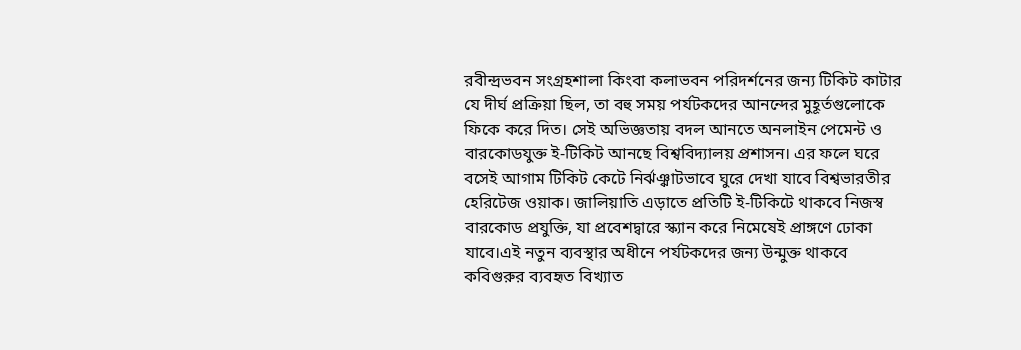রবীন্দ্রভবন সংগ্রহশালা কিংবা কলাভবন পরিদর্শনের জন্য টিকিট কাটার যে দীর্ঘ প্রক্রিয়া ছিল, তা বহু সময় পর্যটকদের আনন্দের মুহূর্তগুলোকে ফিকে করে দিত। সেই অভিজ্ঞতায় বদল আনতে অনলাইন পেমেন্ট ও বারকোডযুক্ত ই-টিকিট আনছে বিশ্ববিদ্যালয় প্রশাসন। এর ফলে ঘরে বসেই আগাম টিকিট কেটে নির্ঝঞ্ঝাটভাবে ঘুরে দেখা যাবে বিশ্বভারতীর হেরিটেজ ওয়াক। জালিয়াতি এড়াতে প্রতিটি ই-টিকিটে থাকবে নিজস্ব বারকোড প্রযুক্তি, যা প্রবেশদ্বারে স্ক্যান করে নিমেষেই প্রাঙ্গণে ঢোকা যাবে।এই নতুন ব্যবস্থার অধীনে পর্যটকদের জন্য উন্মুক্ত থাকবে কবিগুরুর ব্যবহৃত বিখ্যাত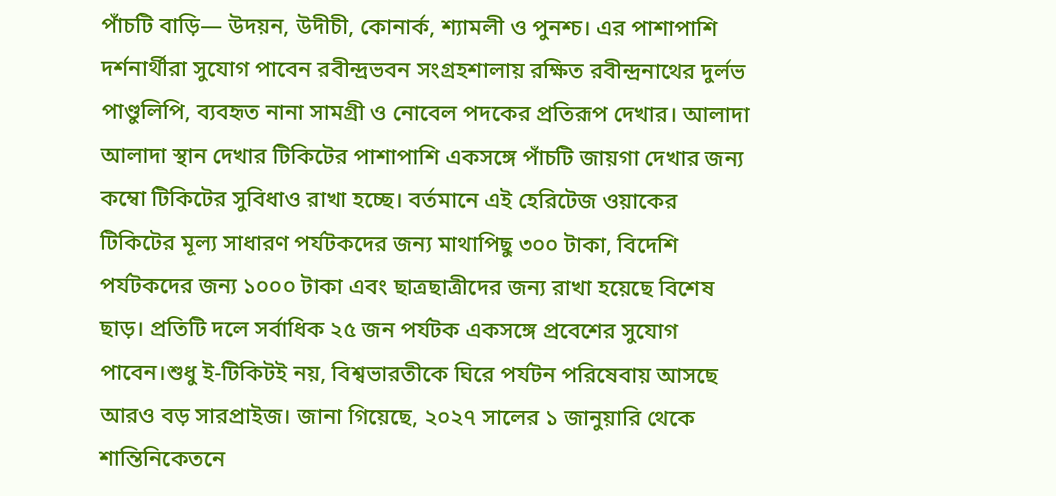পাঁচটি বাড়ি— উদয়ন, উদীচী, কোনার্ক, শ্যামলী ও পুনশ্চ। এর পাশাপাশি দর্শনার্থীরা সুযোগ পাবেন রবীন্দ্রভবন সংগ্রহশালায় রক্ষিত রবীন্দ্রনাথের দুর্লভ পাণ্ডুলিপি, ব্যবহৃত নানা সামগ্রী ও নোবেল পদকের প্রতিরূপ দেখার। আলাদা আলাদা স্থান দেখার টিকিটের পাশাপাশি একসঙ্গে পাঁচটি জায়গা দেখার জন্য কম্বো টিকিটের সুবিধাও রাখা হচ্ছে। বর্তমানে এই হেরিটেজ ওয়াকের টিকিটের মূল্য সাধারণ পর্যটকদের জন্য মাথাপিছু ৩০০ টাকা, বিদেশি পর্যটকদের জন্য ১০০০ টাকা এবং ছাত্রছাত্রীদের জন্য রাখা হয়েছে বিশেষ ছাড়। প্রতিটি দলে সর্বাধিক ২৫ জন পর্যটক একসঙ্গে প্রবেশের সুযোগ পাবেন।শুধু ই-টিকিটই নয়, বিশ্বভারতীকে ঘিরে পর্যটন পরিষেবায় আসছে আরও বড় সারপ্রাইজ। জানা গিয়েছে, ২০২৭ সালের ১ জানুয়ারি থেকে শান্তিনিকেতনে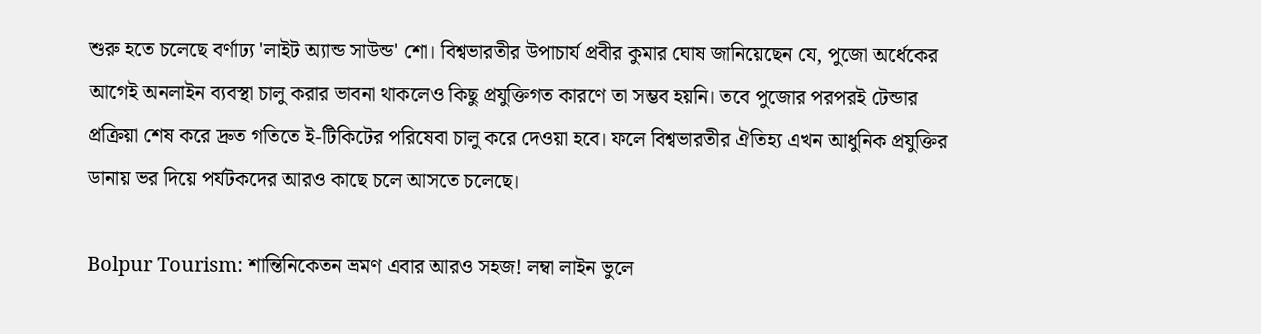শুরু হতে চলেছে বর্ণাঢ্য 'লাইট অ্যান্ড সাউন্ড' শো। বিশ্বভারতীর উপাচার্য প্রবীর কুমার ঘোষ জানিয়েছেন যে, পুজো অর্ধেকের আগেই অনলাইন ব্যবস্থা চালু করার ভাবনা থাকলেও কিছু প্রযুক্তিগত কারণে তা সম্ভব হয়নি। তবে পুজোর পরপরই টেন্ডার প্রক্রিয়া শেষ করে দ্রুত গতিতে ই-টিকিটের পরিষেবা চালু করে দেওয়া হবে। ফলে বিশ্বভারতীর ঐতিহ্য এখন আধুনিক প্রযুক্তির ডানায় ভর দিয়ে পর্যটকদের আরও কাছে চলে আসতে চলেছে।

Bolpur Tourism: শান্তিনিকেতন ভ্রমণ এবার আরও সহজ! লম্বা লাইন ভুলে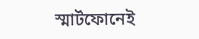স্মার্টফোনেই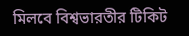মিলবে বিশ্বভারতীর টিকিট